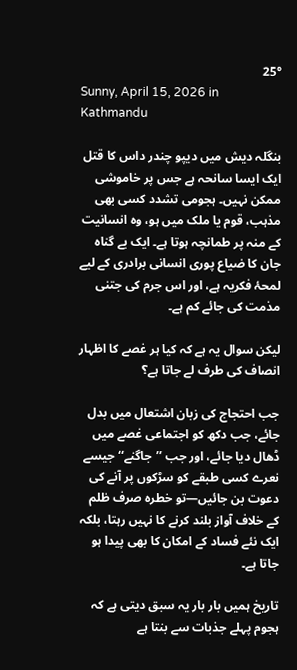25°
Sunny, April 15, 2026 in Kathmandu

بنگلہ دیش میں دیپو چندر داس کا قتل ایک ایسا سانحہ ہے جس پر خاموشی ممکن نہیں۔ ہجومی تشدد کسی بھی مذہب، قوم یا ملک میں ہو، وہ انسانیت کے منہ پر طمانچہ ہوتا ہے۔ ایک بے گناہ جان کا ضیاع پوری انسانی برادری کے لیے لمحۂ فکریہ ہے، اور اس جرم کی جتنی مذمت کی جائے کم ہے۔

لیکن سوال یہ ہے کہ کیا ہر غصے کا اظہار انصاف کی طرف لے جاتا ہے؟

جب احتجاج کی زبان اشتعال میں بدل جائے، جب دکھ کو اجتماعی غصے میں ڈھال دیا جائے، اور جب ’’جاگنے‘‘ جیسے نعرے کسی طبقے کو سڑکوں پر آنے کی دعوت بن جائیں—تو خطرہ صرف ظلم کے خلاف آواز بلند کرنے کا نہیں رہتا، بلکہ ایک نئے فساد کے امکان کا بھی پیدا ہو جاتا ہے۔

تاریخ ہمیں بار بار یہ سبق دیتی ہے کہ ہجوم پہلے جذبات سے بنتا ہے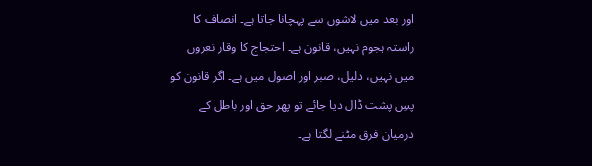اور بعد میں لاشوں سے پہچانا جاتا ہے۔ انصاف کا راستہ ہجوم نہیں، قانون ہے۔ احتجاج کا وقار نعروں میں نہیں، دلیل، صبر اور اصول میں ہے۔ اگر قانون کو پسِ پشت ڈال دیا جائے تو پھر حق اور باطل کے درمیان فرق مٹنے لگتا ہے۔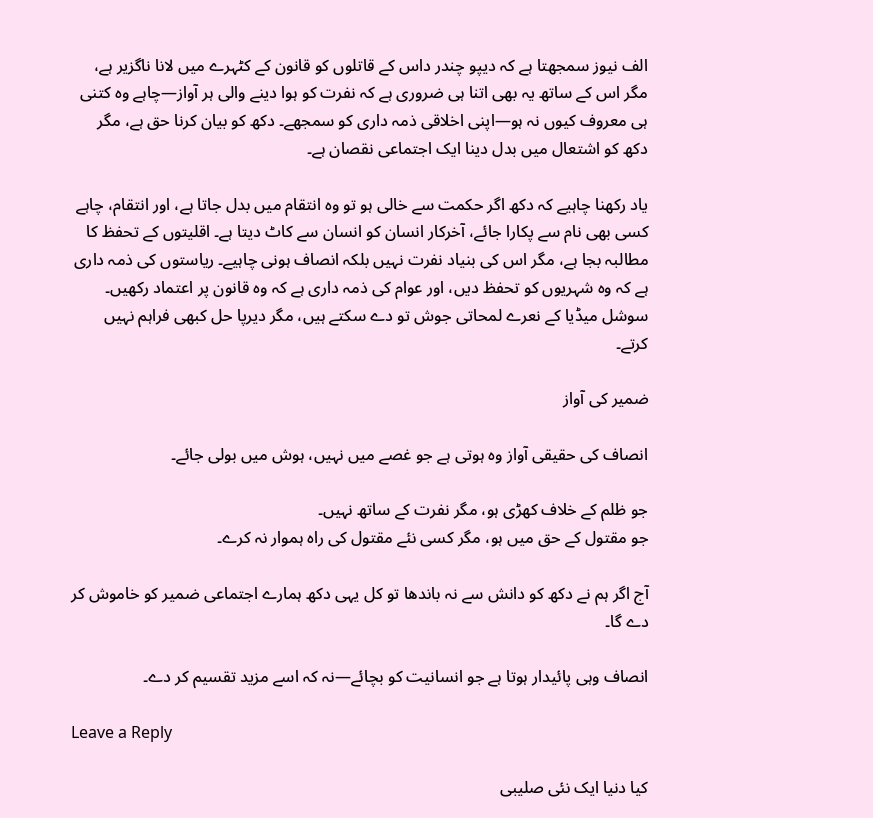الف نیوز سمجھتا ہے کہ دیپو چندر داس کے قاتلوں کو قانون کے کٹہرے میں لانا ناگزیر ہے، مگر اس کے ساتھ یہ بھی اتنا ہی ضروری ہے کہ نفرت کو ہوا دینے والی ہر آواز—چاہے وہ کتنی ہی معروف کیوں نہ ہو—اپنی اخلاقی ذمہ داری کو سمجھے۔ دکھ کو بیان کرنا حق ہے، مگر دکھ کو اشتعال میں بدل دینا ایک اجتماعی نقصان ہے۔

یاد رکھنا چاہیے کہ دکھ اگر حکمت سے خالی ہو تو وہ انتقام میں بدل جاتا ہے، اور انتقام، چاہے کسی بھی نام سے پکارا جائے، آخرکار انسان کو انسان سے کاٹ دیتا ہے۔ اقلیتوں کے تحفظ کا مطالبہ بجا ہے، مگر اس کی بنیاد نفرت نہیں بلکہ انصاف ہونی چاہیے۔ ریاستوں کی ذمہ داری ہے کہ وہ شہریوں کو تحفظ دیں، اور عوام کی ذمہ داری ہے کہ وہ قانون پر اعتماد رکھیں۔ سوشل میڈیا کے نعرے لمحاتی جوش تو دے سکتے ہیں، مگر دیرپا حل کبھی فراہم نہیں کرتے۔

ضمیر کی آواز

انصاف کی حقیقی آواز وہ ہوتی ہے جو غصے میں نہیں، ہوش میں بولی جائے۔

جو ظلم کے خلاف کھڑی ہو، مگر نفرت کے ساتھ نہیں۔
جو مقتول کے حق میں ہو، مگر کسی نئے مقتول کی راہ ہموار نہ کرے۔

آج اگر ہم نے دکھ کو دانش سے نہ باندھا تو کل یہی دکھ ہمارے اجتماعی ضمیر کو خاموش کر دے گا۔

انصاف وہی پائیدار ہوتا ہے جو انسانیت کو بچائے—نہ کہ اسے مزید تقسیم کر دے۔

Leave a Reply

کیا دنیا ایک نئی صلیبی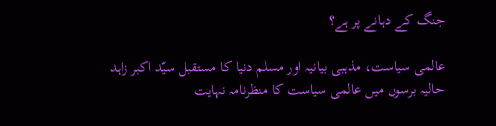جنگ کے دہانے پر ہے؟

عالمی سیاست، مذہبی بیانیہ اور مسلم دنیا کا مستقبل سیّد اکبر زاہد حالیہ برسوں میں عالمی سیاست کا منظرنامہ نہایت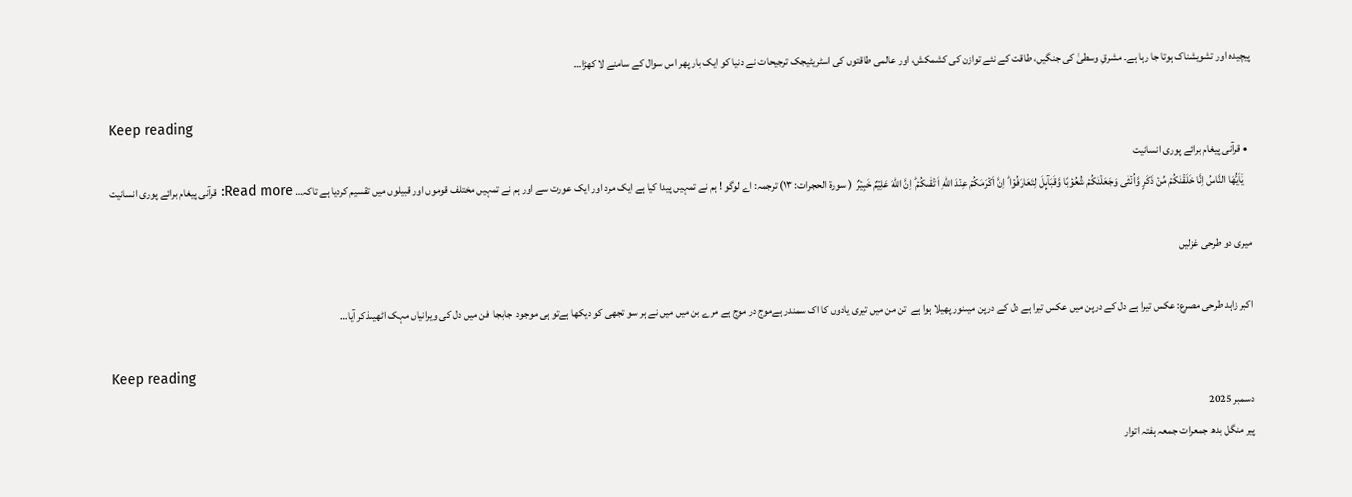پیچیدہ اور تشویشناک ہوتا جا رہا ہے۔ مشرقِ وسطیٰ کی جنگیں، طاقت کے نئے توازن کی کشمکش، اور عالمی طاقتوں کی اسٹریٹیجک ترجیحات نے دنیا کو ایک بار پھر اس سوال کے سامنے لا کھڑا…

Keep reading
  • قرآنی پیغام برائے پوری انسانیت
    يٰۤاَيُّهَا النَّاسُ اِنَّا خَلَقۡنٰكُمۡ مِّنۡ ذَكَرٍ وَّاُنۡثٰى وَجَعَلۡنٰكُمۡ شُعُوۡبًا وَّقَبَآٮِٕلَ لِتَعَارَفُوۡا ؕ اِنَّ اَكۡرَمَكُمۡ عِنۡدَ اللّٰهِ اَ تۡقٰٮكُمۡ ؕ اِنَّ اللّٰهَ عَلِيۡمٌ خَبِيۡرٌ  ( سورۃ الحجرات: ١٣) ترجمہ: اے لوگو ! ہم نے تمہیں پیدا کیا ہے ایک مرد اور ایک عورت سے اور ہم نے تمہیں مختلف قوموں اور قبیلوں میں تقسیم کردیا ہے تاکہ… Read more: قرآنی پیغام برائے پوری انسانیت

میری دو طرحی غزلیں

اکبر زاہد طرحی مصرع: عکس تیرا ہے دل کے درپن میں عکس تیرا ہے دل کے درپن میںنور پھیلا ہوا ہے  تن من میں تیری یادوں کا اک سمندر ہےموج در موج ہے مرے بن میں میں نے ہر سو تجھی کو دیکھا ہےتو ہی موجود  جابجا  فن میں دل کی ویرانیاں مہک اٹھیںذکر آیا…

Keep reading
دسمبر 2025
پیر منگل بدھ جمعرات جمعہ ہفتہ اتوار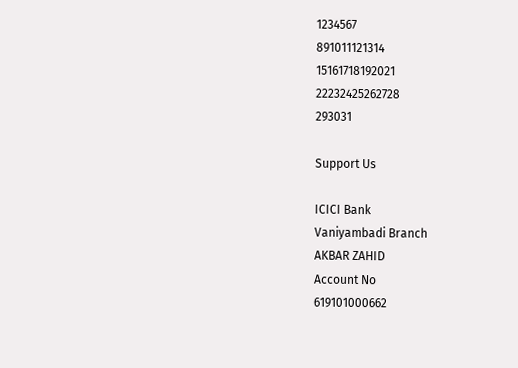1234567
891011121314
15161718192021
22232425262728
293031

Support Us

ICICI Bank
Vaniyambadi Branch
AKBAR ZAHID
Account No
619101000662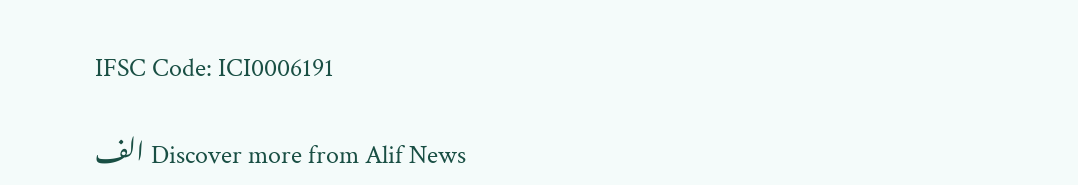IFSC Code: ICI0006191

Discover more from Alif News الف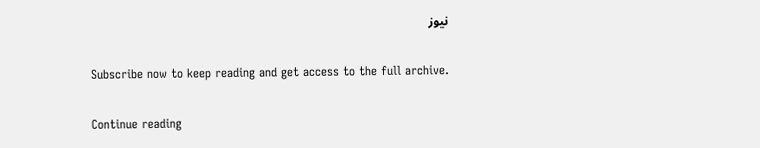نیوز

Subscribe now to keep reading and get access to the full archive.

Continue reading